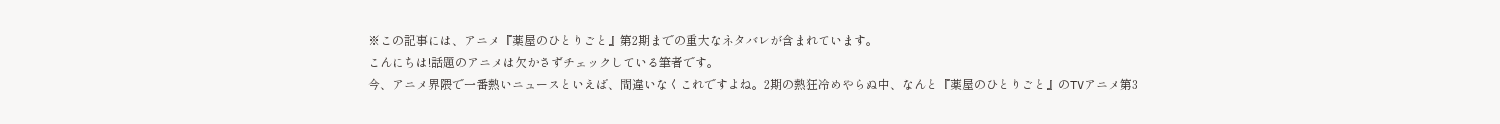※この記事には、アニメ『薬屋のひとりごと』第2期までの重大なネタバレが含まれています。
こんにちは!話題のアニメは欠かさずチェックしている筆者です。
今、アニメ界隈で一番熱いニュースといえば、間違いなくこれですよね。2期の熱狂冷めやらぬ中、なんと『薬屋のひとりごと』のTVアニメ第3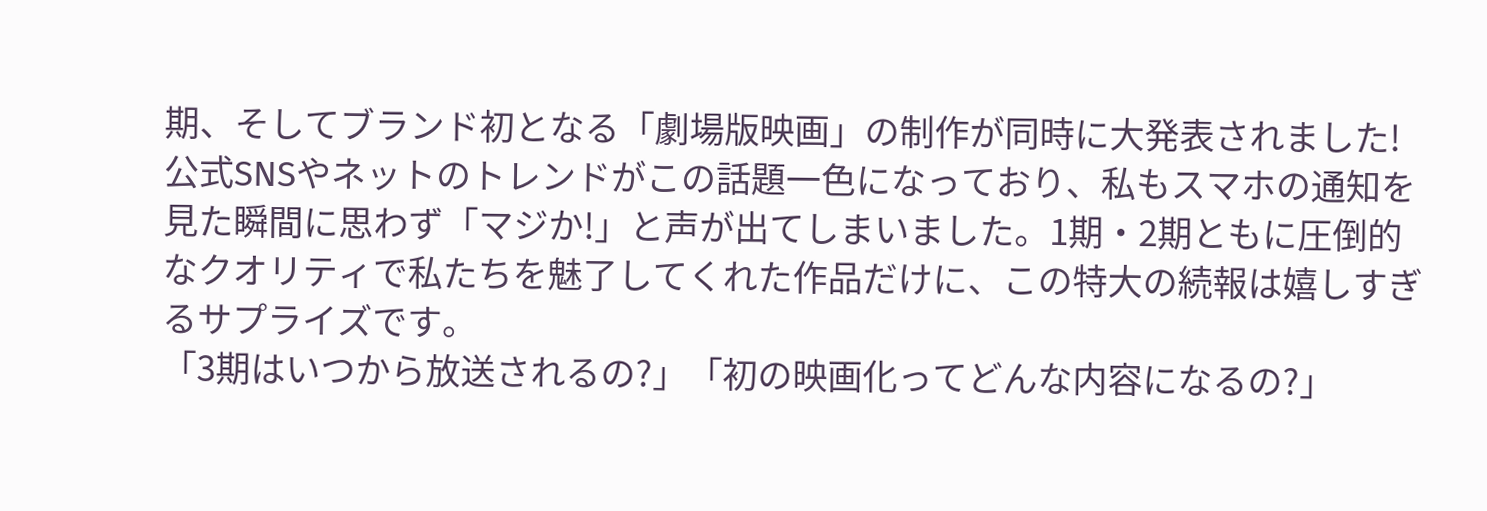期、そしてブランド初となる「劇場版映画」の制作が同時に大発表されました!
公式SNSやネットのトレンドがこの話題一色になっており、私もスマホの通知を見た瞬間に思わず「マジか!」と声が出てしまいました。1期・2期ともに圧倒的なクオリティで私たちを魅了してくれた作品だけに、この特大の続報は嬉しすぎるサプライズです。
「3期はいつから放送されるの?」「初の映画化ってどんな内容になるの?」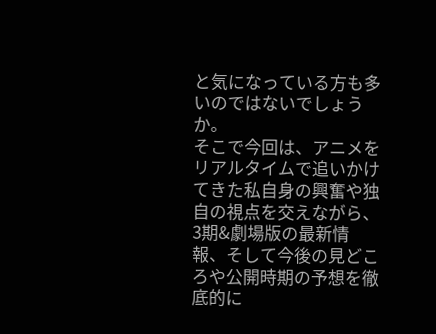と気になっている方も多いのではないでしょうか。
そこで今回は、アニメをリアルタイムで追いかけてきた私自身の興奮や独自の視点を交えながら、3期&劇場版の最新情報、そして今後の見どころや公開時期の予想を徹底的に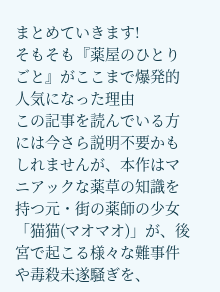まとめていきます!
そもそも『薬屋のひとりごと』がここまで爆発的人気になった理由
この記事を読んでいる方には今さら説明不要かもしれませんが、本作はマニアックな薬草の知識を持つ元・街の薬師の少女「猫猫(マオマオ)」が、後宮で起こる様々な難事件や毒殺未遂騒ぎを、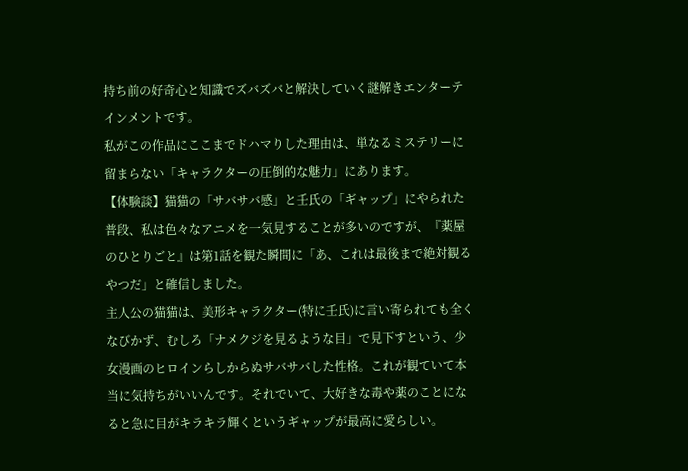持ち前の好奇心と知識でズバズバと解決していく謎解きエンターテインメントです。
私がこの作品にここまでドハマりした理由は、単なるミステリーに留まらない「キャラクターの圧倒的な魅力」にあります。
【体験談】猫猫の「サバサバ感」と壬氏の「ギャップ」にやられた
普段、私は色々なアニメを一気見することが多いのですが、『薬屋のひとりごと』は第1話を観た瞬間に「あ、これは最後まで絶対観るやつだ」と確信しました。
主人公の猫猫は、美形キャラクター(特に壬氏)に言い寄られても全くなびかず、むしろ「ナメクジを見るような目」で見下すという、少女漫画のヒロインらしからぬサバサバした性格。これが観ていて本当に気持ちがいいんです。それでいて、大好きな毒や薬のことになると急に目がキラキラ輝くというギャップが最高に愛らしい。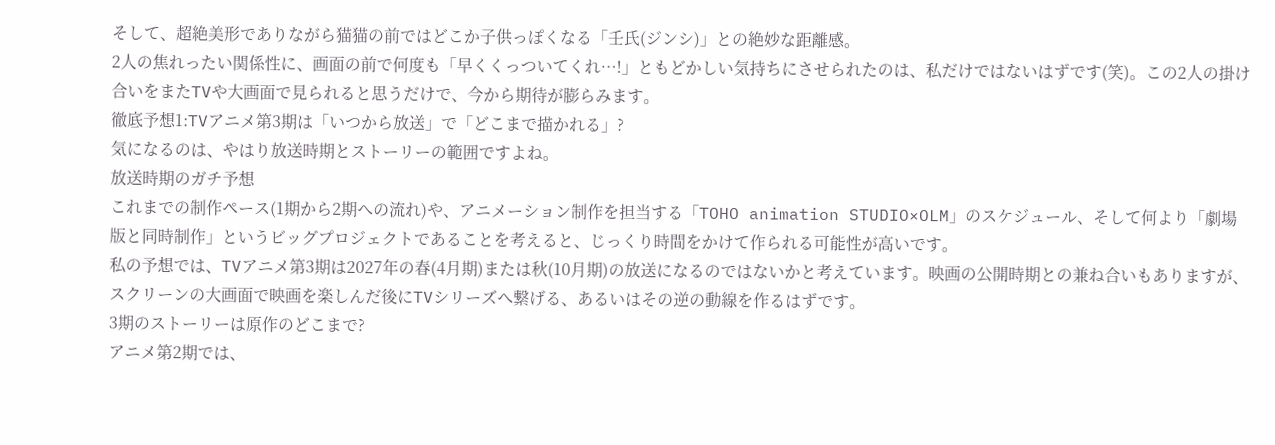そして、超絶美形でありながら猫猫の前ではどこか子供っぽくなる「壬氏(ジンシ)」との絶妙な距離感。
2人の焦れったい関係性に、画面の前で何度も「早くくっついてくれ…!」ともどかしい気持ちにさせられたのは、私だけではないはずです(笑)。この2人の掛け合いをまたTVや大画面で見られると思うだけで、今から期待が膨らみます。
徹底予想1:TVアニメ第3期は「いつから放送」で「どこまで描かれる」?
気になるのは、やはり放送時期とストーリーの範囲ですよね。
放送時期のガチ予想
これまでの制作ペース(1期から2期への流れ)や、アニメーション制作を担当する「TOHO animation STUDIO×OLM」のスケジュール、そして何より「劇場版と同時制作」というビッグプロジェクトであることを考えると、じっくり時間をかけて作られる可能性が高いです。
私の予想では、TVアニメ第3期は2027年の春(4月期)または秋(10月期)の放送になるのではないかと考えています。映画の公開時期との兼ね合いもありますが、スクリーンの大画面で映画を楽しんだ後にTVシリーズへ繋げる、あるいはその逆の動線を作るはずです。
3期のストーリーは原作のどこまで?
アニメ第2期では、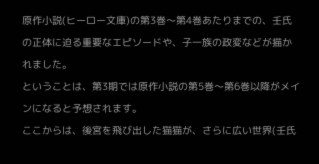原作小説(ヒーロー文庫)の第3巻〜第4巻あたりまでの、壬氏の正体に迫る重要なエピソードや、子一族の政変などが描かれました。
ということは、第3期では原作小説の第5巻〜第6巻以降がメインになると予想されます。
ここからは、後宮を飛び出した猫猫が、さらに広い世界(壬氏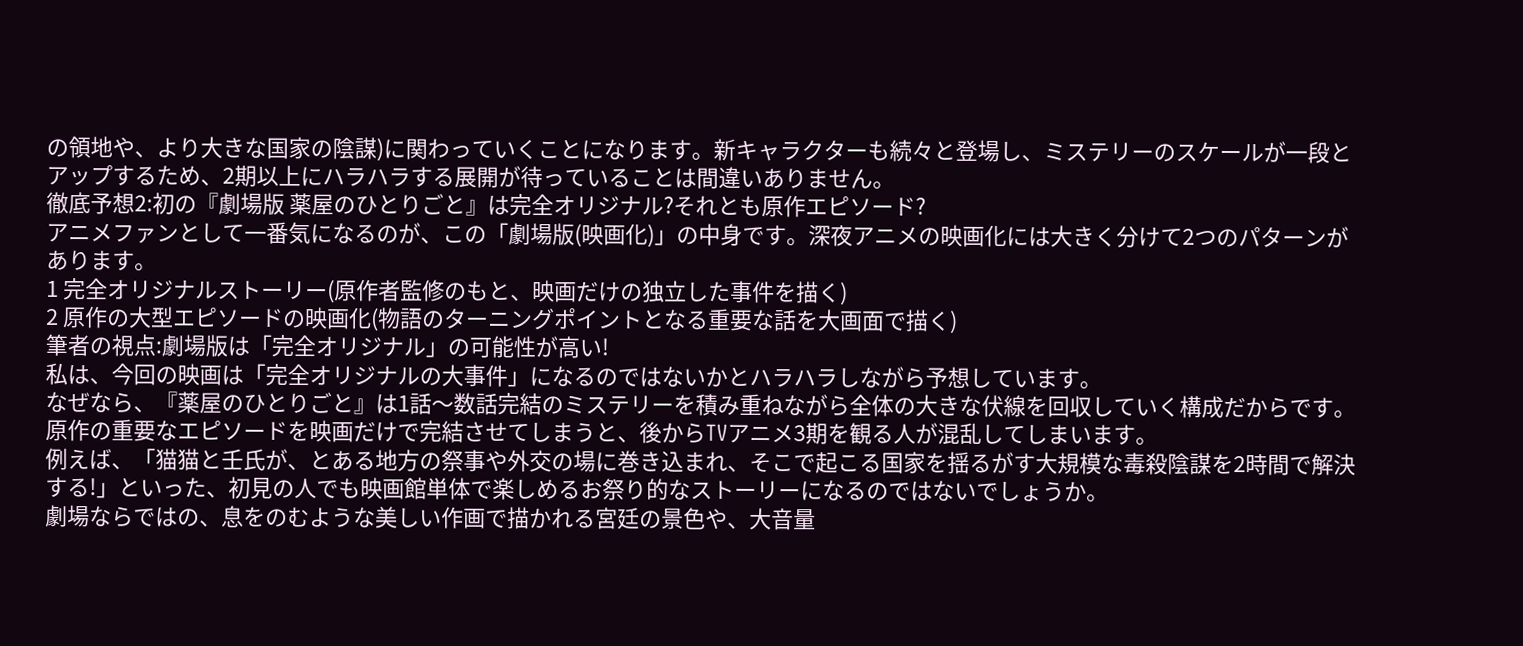の領地や、より大きな国家の陰謀)に関わっていくことになります。新キャラクターも続々と登場し、ミステリーのスケールが一段とアップするため、2期以上にハラハラする展開が待っていることは間違いありません。
徹底予想2:初の『劇場版 薬屋のひとりごと』は完全オリジナル?それとも原作エピソード?
アニメファンとして一番気になるのが、この「劇場版(映画化)」の中身です。深夜アニメの映画化には大きく分けて2つのパターンがあります。
1 完全オリジナルストーリー(原作者監修のもと、映画だけの独立した事件を描く)
2 原作の大型エピソードの映画化(物語のターニングポイントとなる重要な話を大画面で描く)
筆者の視点:劇場版は「完全オリジナル」の可能性が高い!
私は、今回の映画は「完全オリジナルの大事件」になるのではないかとハラハラしながら予想しています。
なぜなら、『薬屋のひとりごと』は1話〜数話完結のミステリーを積み重ねながら全体の大きな伏線を回収していく構成だからです。原作の重要なエピソードを映画だけで完結させてしまうと、後からTVアニメ3期を観る人が混乱してしまいます。
例えば、「猫猫と壬氏が、とある地方の祭事や外交の場に巻き込まれ、そこで起こる国家を揺るがす大規模な毒殺陰謀を2時間で解決する!」といった、初見の人でも映画館単体で楽しめるお祭り的なストーリーになるのではないでしょうか。
劇場ならではの、息をのむような美しい作画で描かれる宮廷の景色や、大音量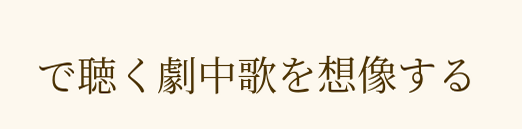で聴く劇中歌を想像する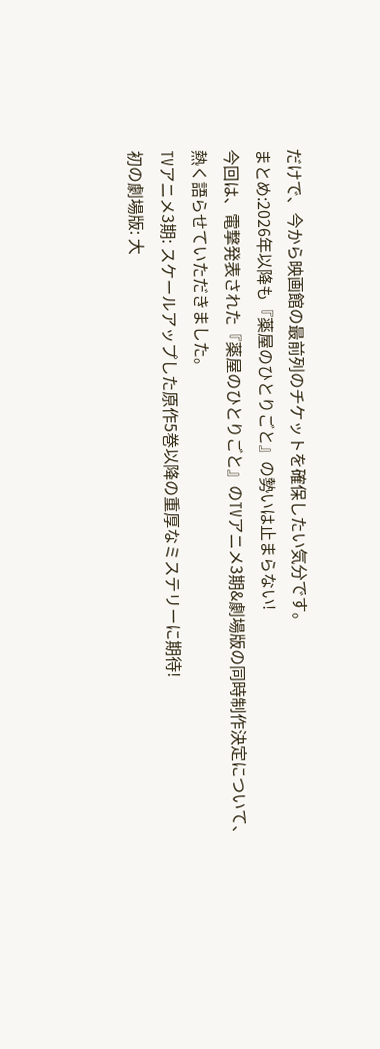だけで、今から映画館の最前列のチケットを確保したい気分です。
まとめ:2026年以降も『薬屋のひとりごと』の勢いは止まらない!
今回は、電撃発表された『薬屋のひとりごと』のTVアニメ3期&劇場版の同時制作決定について、熱く語らせていただきました。
TVアニメ3期: スケールアップした原作5巻以降の重厚なミステリーに期待!
初の劇場版: 大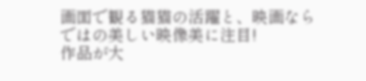画面で観る猫猫の活躍と、映画ならではの美しい映像美に注目!
作品が大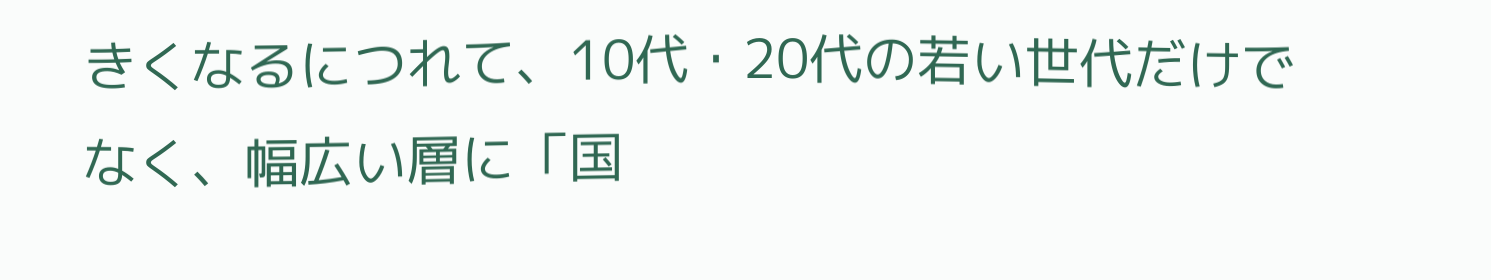きくなるにつれて、10代・20代の若い世代だけでなく、幅広い層に「国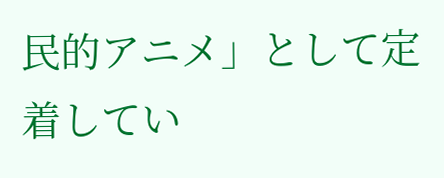民的アニメ」として定着してい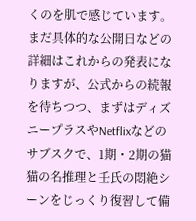くのを肌で感じています。
まだ具体的な公開日などの詳細はこれからの発表になりますが、公式からの続報を待ちつつ、まずはディズニープラスやNetflixなどのサブスクで、1期・2期の猫猫の名推理と壬氏の悶絶シーンをじっくり復習して備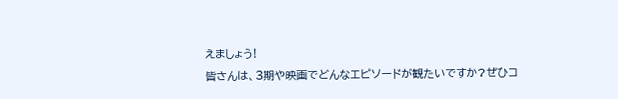えましょう!
皆さんは、3期や映画でどんなエピソードが観たいですか?ぜひコ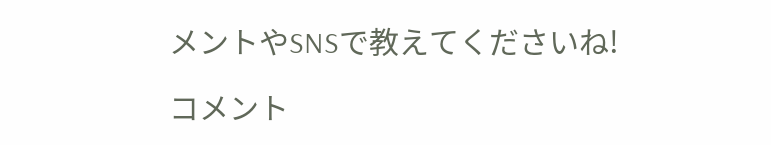メントやSNSで教えてくださいね!

コメント